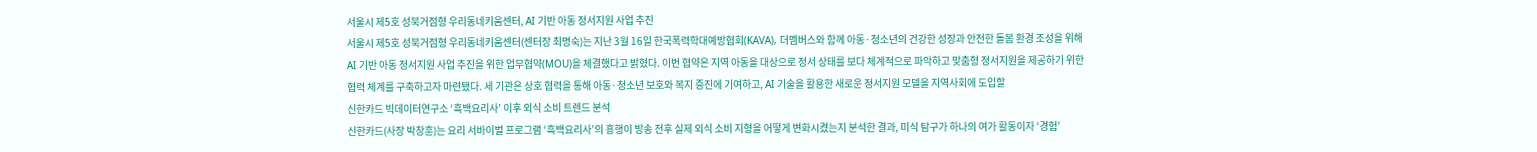서울시 제5호 성북거점형 우리동네키움센터, AI 기반 아동 정서지원 사업 추진
서울시 제5호 성북거점형 우리동네키움센터(센터장 최명숙)는 지난 3월 16일 한국폭력학대예방협회(KAVA), 더멤버스와 함께 아동·청소년의 건강한 성장과 안전한 돌봄 환경 조성을 위해 AI 기반 아동 정서지원 사업 추진을 위한 업무협약(MOU)을 체결했다고 밝혔다. 이번 협약은 지역 아동을 대상으로 정서 상태를 보다 체계적으로 파악하고 맞춤형 정서지원을 제공하기 위한 협력 체계를 구축하고자 마련됐다. 세 기관은 상호 협력을 통해 아동·청소년 보호와 복지 증진에 기여하고, AI 기술을 활용한 새로운 정서지원 모델을 지역사회에 도입할
신한카드 빅데이터연구소 ‘흑백요리사’ 이후 외식 소비 트렌드 분석
신한카드(사장 박창훈)는 요리 서바이벌 프로그램 ‘흑백요리사’의 흥행이 방송 전후 실제 외식 소비 지형을 어떻게 변화시켰는지 분석한 결과, 미식 탐구가 하나의 여가 활동이자 ‘경험’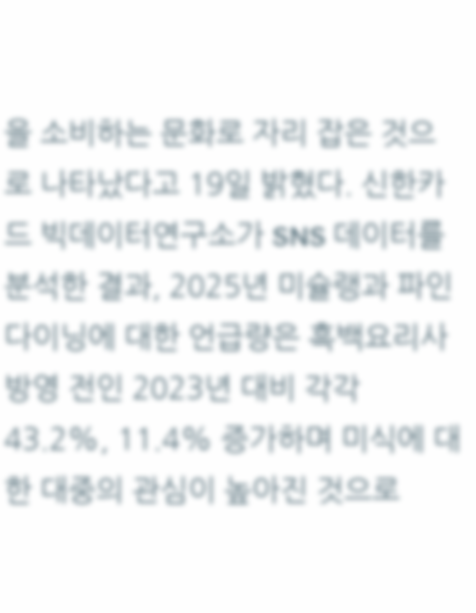을 소비하는 문화로 자리 잡은 것으로 나타났다고 19일 밝혔다. 신한카드 빅데이터연구소가 SNS 데이터를 분석한 결과, 2025년 미슐랭과 파인 다이닝에 대한 언급량은 흑백요리사 방영 전인 2023년 대비 각각 43.2%, 11.4% 증가하며 미식에 대한 대중의 관심이 높아진 것으로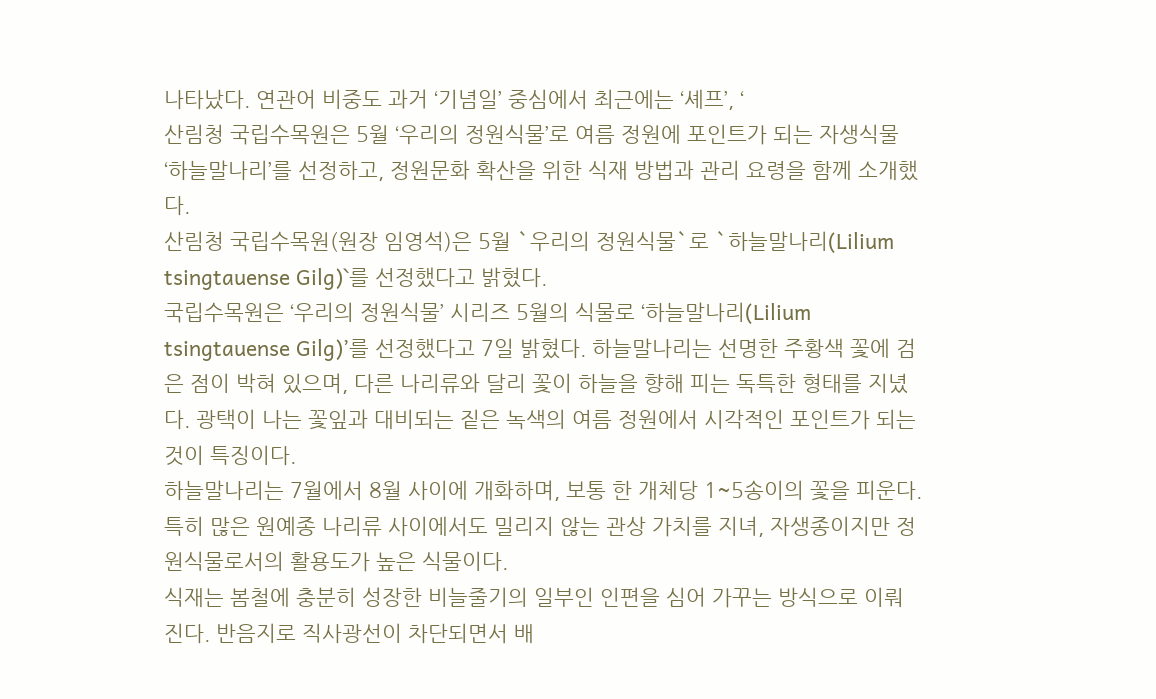나타났다. 연관어 비중도 과거 ‘기념일’ 중심에서 최근에는 ‘셰프’, ‘
산림청 국립수목원은 5월 ‘우리의 정원식물’로 여름 정원에 포인트가 되는 자생식물 ‘하늘말나리’를 선정하고, 정원문화 확산을 위한 식재 방법과 관리 요령을 함께 소개했다.
산림청 국립수목원(원장 임영석)은 5월 `우리의 정원식물`로 `하늘말나리(Lilium tsingtauense Gilg)`를 선정했다고 밝혔다.
국립수목원은 ‘우리의 정원식물’ 시리즈 5월의 식물로 ‘하늘말나리(Lilium tsingtauense Gilg)’를 선정했다고 7일 밝혔다. 하늘말나리는 선명한 주황색 꽃에 검은 점이 박혀 있으며, 다른 나리류와 달리 꽃이 하늘을 향해 피는 독특한 형태를 지녔다. 광택이 나는 꽃잎과 대비되는 짙은 녹색의 여름 정원에서 시각적인 포인트가 되는 것이 특징이다.
하늘말나리는 7월에서 8월 사이에 개화하며, 보통 한 개체당 1~5송이의 꽃을 피운다. 특히 많은 원예종 나리류 사이에서도 밀리지 않는 관상 가치를 지녀, 자생종이지만 정원식물로서의 활용도가 높은 식물이다.
식재는 봄철에 충분히 성장한 비늘줄기의 일부인 인편을 심어 가꾸는 방식으로 이뤄진다. 반음지로 직사광선이 차단되면서 배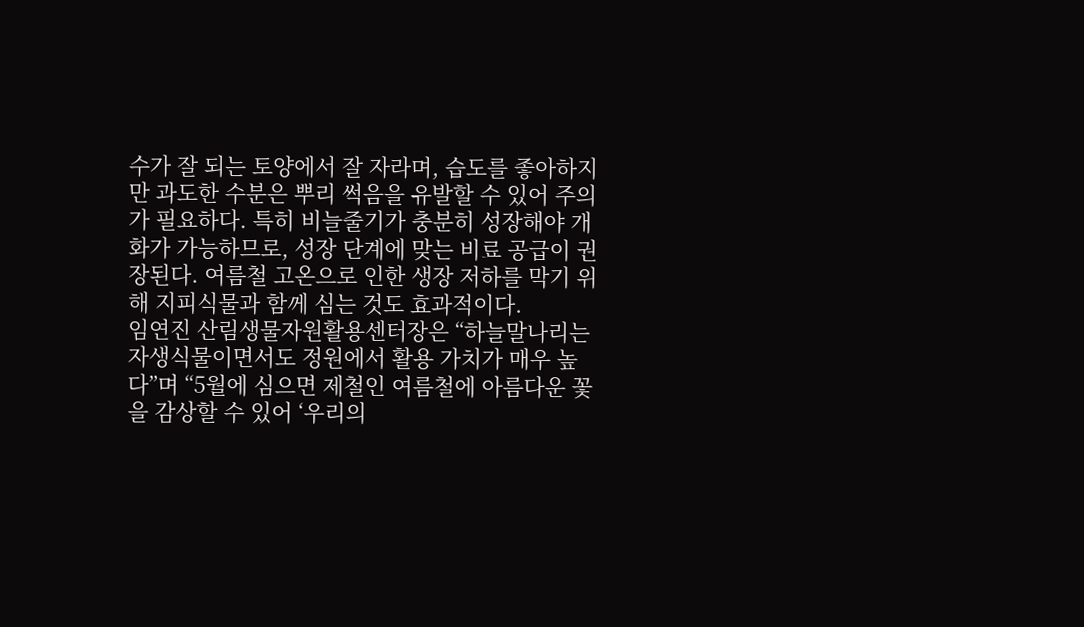수가 잘 되는 토양에서 잘 자라며, 습도를 좋아하지만 과도한 수분은 뿌리 썩음을 유발할 수 있어 주의가 필요하다. 특히 비늘줄기가 충분히 성장해야 개화가 가능하므로, 성장 단계에 맞는 비료 공급이 권장된다. 여름철 고온으로 인한 생장 저하를 막기 위해 지피식물과 함께 심는 것도 효과적이다.
임연진 산림생물자원활용센터장은 “하늘말나리는 자생식물이면서도 정원에서 활용 가치가 매우 높다”며 “5월에 심으면 제철인 여름철에 아름다운 꽃을 감상할 수 있어 ‘우리의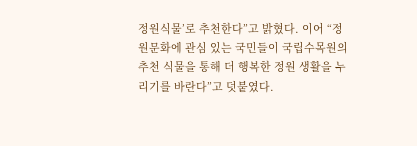정원식물’로 추천한다”고 밝혔다. 이어 “정원문화에 관심 있는 국민들이 국립수목원의 추천 식물을 통해 더 행복한 정원 생활을 누리기를 바란다”고 덧붙였다.